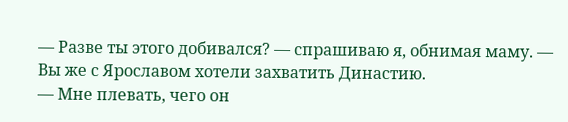— Разве ты этого добивался? — спрашиваю я, обнимая маму. — Вы же с Ярославом хотели захватить Династию.
— Мне плевать, чего он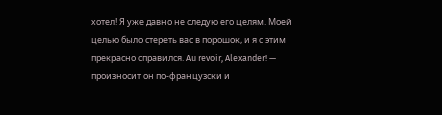хотел! Я уже давно не следую его целям. Моей целью было стереть вас в порошок, и я с этим прекрасно справился. Au revoir, Alexander! — произносит он по-французски и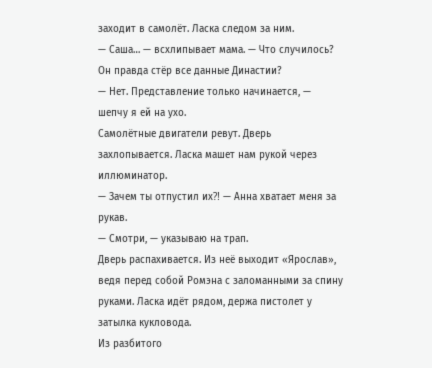заходит в самолёт. Ласка следом за ним.
— Саша… — всхлипывает мама. — Что случилось? Он правда стёр все данные Династии?
— Нет. Представление только начинается, — шепчу я ей на ухо.
Самолётные двигатели ревут. Дверь захлопывается. Ласка машет нам рукой через иллюминатор.
— Зачем ты отпустил их⁈ — Анна хватает меня за рукав.
— Смотри, — указываю на трап.
Дверь распахивается. Из неё выходит «Ярослав», ведя перед собой Ромэна с заломанными за спину руками. Ласка идёт рядом, держа пистолет у затылка кукловода.
Из разбитого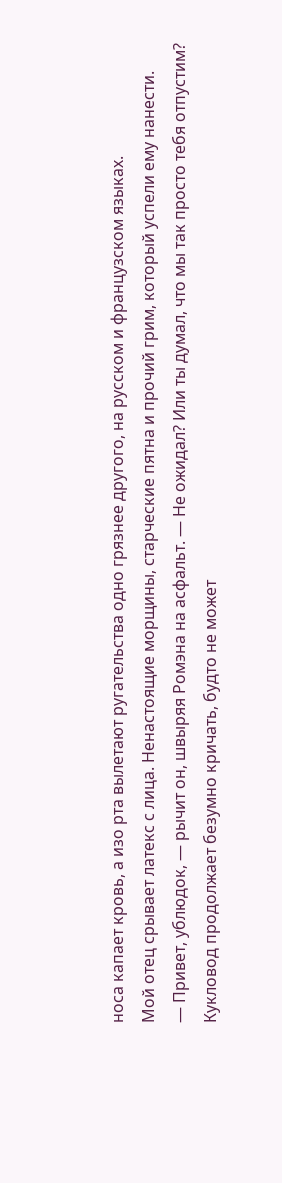носа капает кровь, а изо рта вылетают ругательства одно грязнее другого, на русском и французском языках.
Мой отец срывает латекс с лица. Ненастоящие морщины, старческие пятна и прочий грим, который успели ему нанести.
— Привет, ублюдок, — рычит он, швыряя Ромэна на асфальт. — Не ожидал? Или ты думал, что мы так просто тебя отпустим?
Кукловод продолжает безумно кричать, будто не может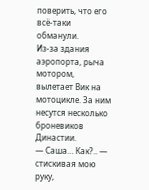поверить, что его всё-таки обманули.
Из-за здания аэропорта, рыча мотором, вылетает Вик на мотоцикле. За ним несутся несколько броневиков Династии.
— Саша… Как?.. — стискивая мою руку,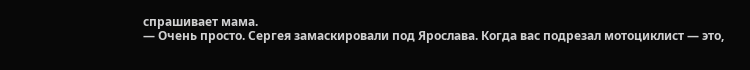спрашивает мама.
— Очень просто. Сергея замаскировали под Ярослава. Когда вас подрезал мотоциклист — это,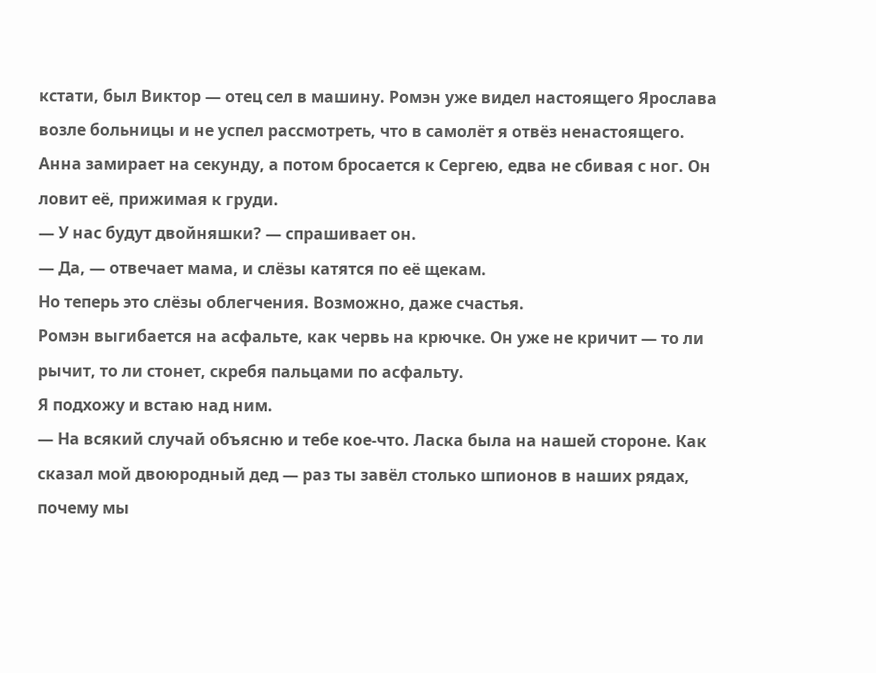кстати, был Виктор — отец сел в машину. Ромэн уже видел настоящего Ярослава возле больницы и не успел рассмотреть, что в самолёт я отвёз ненастоящего.
Анна замирает на секунду, а потом бросается к Сергею, едва не сбивая с ног. Он ловит её, прижимая к груди.
— У нас будут двойняшки? — спрашивает он.
— Да, — отвечает мама, и слёзы катятся по её щекам.
Но теперь это слёзы облегчения. Возможно, даже счастья.
Ромэн выгибается на асфальте, как червь на крючке. Он уже не кричит — то ли рычит, то ли стонет, скребя пальцами по асфальту.
Я подхожу и встаю над ним.
— На всякий случай объясню и тебе кое-что. Ласка была на нашей стороне. Как сказал мой двоюродный дед — раз ты завёл столько шпионов в наших рядах, почему мы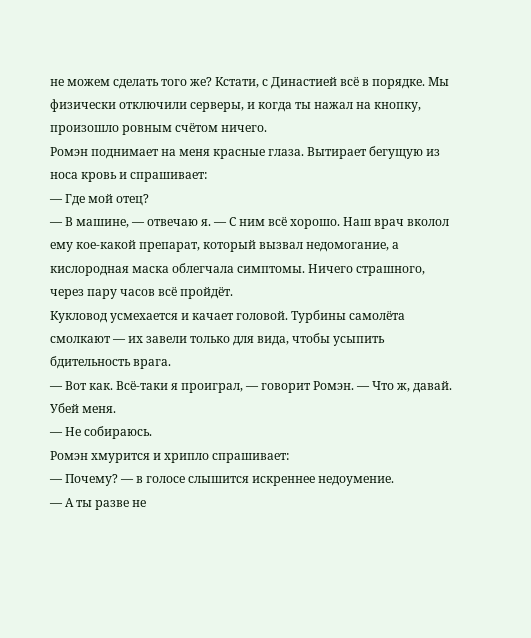не можем сделать того же? Кстати, с Династией всё в порядке. Мы физически отключили серверы, и когда ты нажал на кнопку, произошло ровным счётом ничего.
Ромэн поднимает на меня красные глаза. Вытирает бегущую из носа кровь и спрашивает:
— Где мой отец?
— В машине, — отвечаю я. — С ним всё хорошо. Наш врач вколол ему кое-какой препарат, который вызвал недомогание, а кислородная маска облегчала симптомы. Ничего страшного, через пару часов всё пройдёт.
Кукловод усмехается и качает головой. Турбины самолёта смолкают — их завели только для вида, чтобы усыпить бдительность врага.
— Вот как. Всё-таки я проиграл, — говорит Ромэн. — Что ж, давай. Убей меня.
— Не собираюсь.
Ромэн хмурится и хрипло спрашивает:
— Почему? — в голосе слышится искреннее недоумение.
— А ты разве не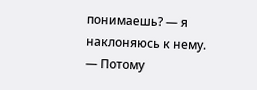понимаешь? — я наклоняюсь к нему. — Потому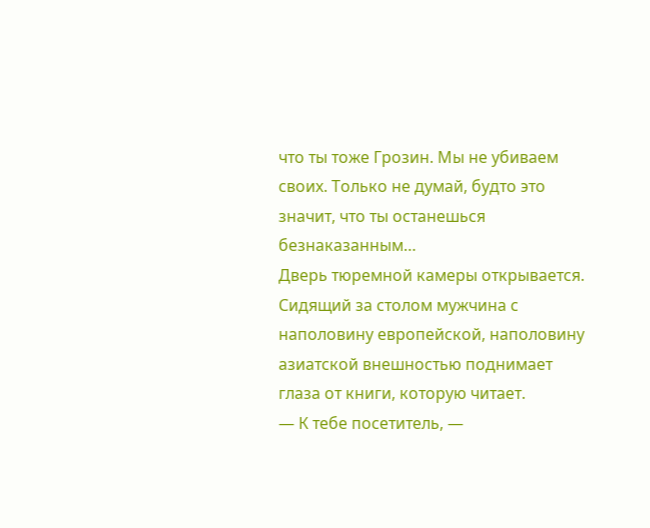что ты тоже Грозин. Мы не убиваем своих. Только не думай, будто это значит, что ты останешься безнаказанным…
Дверь тюремной камеры открывается. Сидящий за столом мужчина с наполовину европейской, наполовину азиатской внешностью поднимает глаза от книги, которую читает.
— К тебе посетитель, —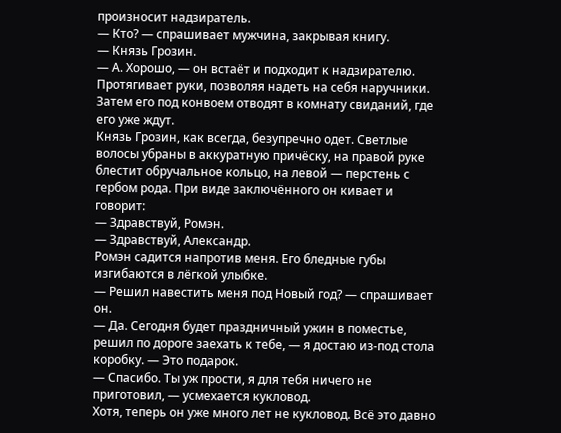произносит надзиратель.
— Кто? — спрашивает мужчина, закрывая книгу.
— Князь Грозин.
— А. Хорошо, — он встаёт и подходит к надзирателю.
Протягивает руки, позволяя надеть на себя наручники. Затем его под конвоем отводят в комнату свиданий, где его уже ждут.
Князь Грозин, как всегда, безупречно одет. Светлые волосы убраны в аккуратную причёску, на правой руке блестит обручальное кольцо, на левой — перстень с гербом рода. При виде заключённого он кивает и говорит:
— Здравствуй, Ромэн.
— Здравствуй, Александр.
Ромэн садится напротив меня. Его бледные губы изгибаются в лёгкой улыбке.
— Решил навестить меня под Новый год? — спрашивает он.
— Да. Сегодня будет праздничный ужин в поместье, решил по дороге заехать к тебе, — я достаю из-под стола коробку. — Это подарок.
— Спасибо. Ты уж прости, я для тебя ничего не приготовил, — усмехается кукловод.
Хотя, теперь он уже много лет не кукловод. Всё это давно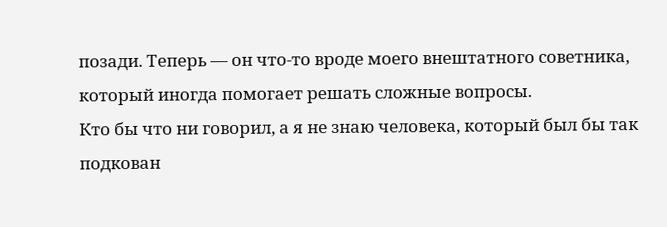позади. Теперь — он что-то вроде моего внештатного советника, который иногда помогает решать сложные вопросы.
Кто бы что ни говорил, а я не знаю человека, который был бы так подкован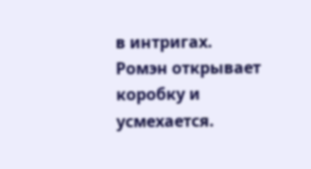в интригах.
Ромэн открывает коробку и усмехается.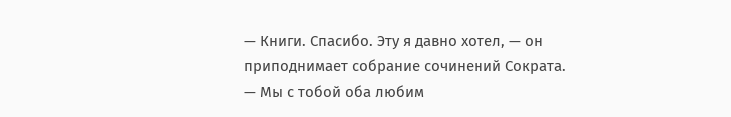— Книги. Спасибо. Эту я давно хотел, — он приподнимает собрание сочинений Сократа.
— Мы с тобой оба любим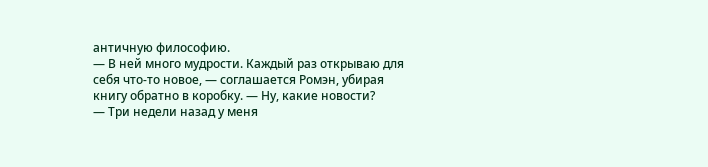античную философию.
— В ней много мудрости. Каждый раз открываю для себя что-то новое, — соглашается Ромэн, убирая книгу обратно в коробку. — Ну, какие новости?
— Три недели назад у меня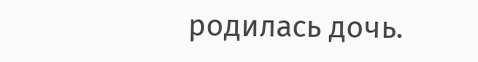родилась дочь.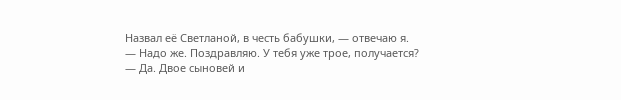Назвал её Светланой, в честь бабушки, — отвечаю я.
— Надо же. Поздравляю. У тебя уже трое, получается?
— Да. Двое сыновей и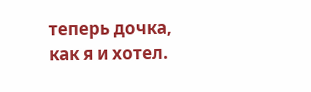теперь дочка, как я и хотел.